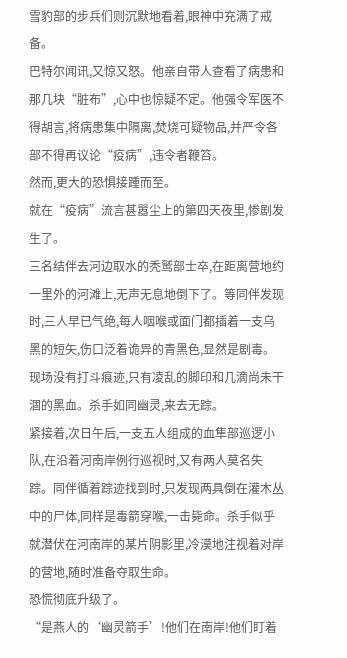雪豹部的步兵们则沉默地看着,眼神中充满了戒备。
巴特尔闻讯,又惊又怒。他亲自带人查看了病患和那几块“脏布”,心中也惊疑不定。他强令军医不得胡言,将病患集中隔离,焚烧可疑物品,并严令各部不得再议论“疫病”,违令者鞭笞。
然而,更大的恐惧接踵而至。
就在“疫病”流言甚嚣尘上的第四天夜里,惨剧发生了。
三名结伴去河边取水的秃鹫部士卒,在距离营地约一里外的河滩上,无声无息地倒下了。等同伴发现时,三人早已气绝,每人咽喉或面门都插着一支乌黑的短矢,伤口泛着诡异的青黑色,显然是剧毒。现场没有打斗痕迹,只有凌乱的脚印和几滴尚未干涸的黑血。杀手如同幽灵,来去无踪。
紧接着,次日午后,一支五人组成的血隼部巡逻小队,在沿着河南岸例行巡视时,又有两人莫名失踪。同伴循着踪迹找到时,只发现两具倒在灌木丛中的尸体,同样是毒箭穿喉,一击毙命。杀手似乎就潜伏在河南岸的某片阴影里,冷漠地注视着对岸的营地,随时准备夺取生命。
恐慌彻底升级了。
“是燕人的‘幽灵箭手’!他们在南岸!他们盯着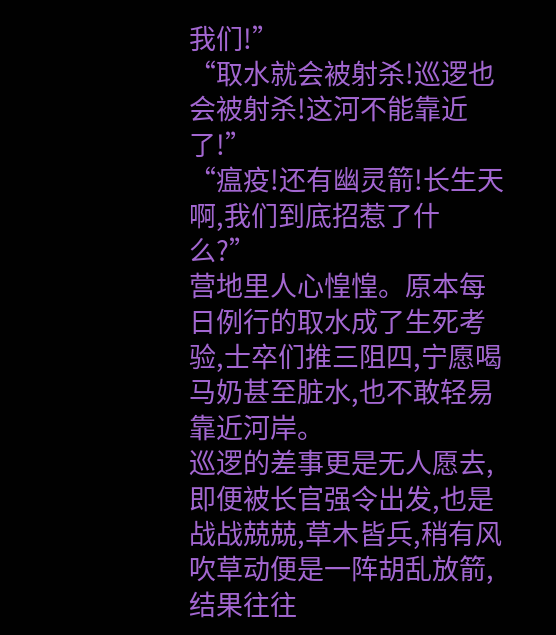我们!”
“取水就会被射杀!巡逻也会被射杀!这河不能靠近了!”
“瘟疫!还有幽灵箭!长生天啊,我们到底招惹了什么?”
营地里人心惶惶。原本每日例行的取水成了生死考验,士卒们推三阻四,宁愿喝马奶甚至脏水,也不敢轻易靠近河岸。
巡逻的差事更是无人愿去,即便被长官强令出发,也是战战兢兢,草木皆兵,稍有风吹草动便是一阵胡乱放箭,结果往往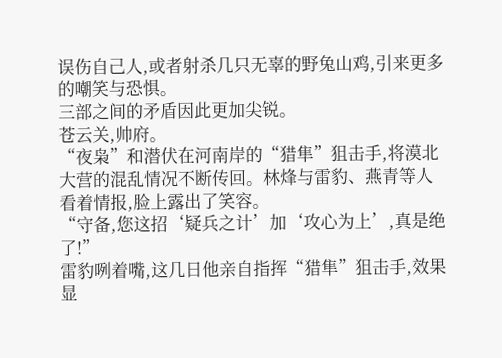误伤自己人,或者射杀几只无辜的野兔山鸡,引来更多的嘲笑与恐惧。
三部之间的矛盾因此更加尖锐。
苍云关,帅府。
“夜枭”和潜伏在河南岸的“猎隼”狙击手,将漠北大营的混乱情况不断传回。林烽与雷豹、燕青等人看着情报,脸上露出了笑容。
“守备,您这招‘疑兵之计’加‘攻心为上’,真是绝了!”
雷豹咧着嘴,这几日他亲自指挥“猎隼”狙击手,效果显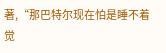著,“那巴特尔现在怕是睡不着觉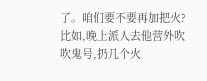了。咱们要不要再加把火?比如,晚上派人去他营外吹吹鬼号,扔几个火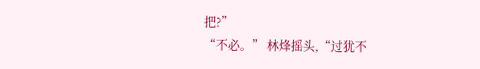把?”
“不必。” 林烽摇头,“过犹不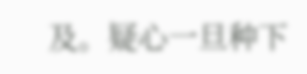及。疑心一旦种下